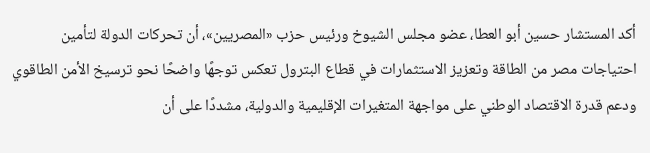أكد المستشار حسين أبو العطا، عضو مجلس الشيوخ ورئيس حزب «المصريين»، أن تحركات الدولة لتأمين احتياجات مصر من الطاقة وتعزيز الاستثمارات في قطاع البترول تعكس توجهًا واضحًا نحو ترسيخ الأمن الطاقوي ودعم قدرة الاقتصاد الوطني على مواجهة المتغيرات الإقليمية والدولية، مشددًا على أن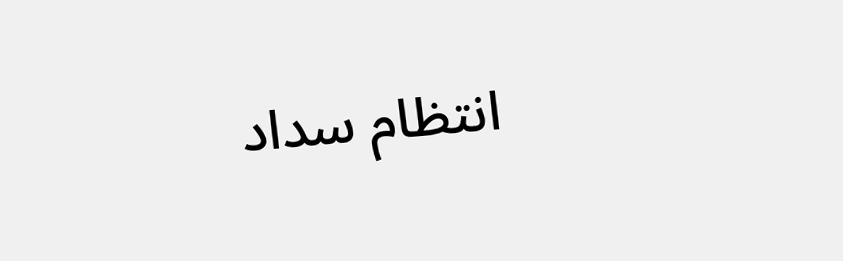انتظام سداد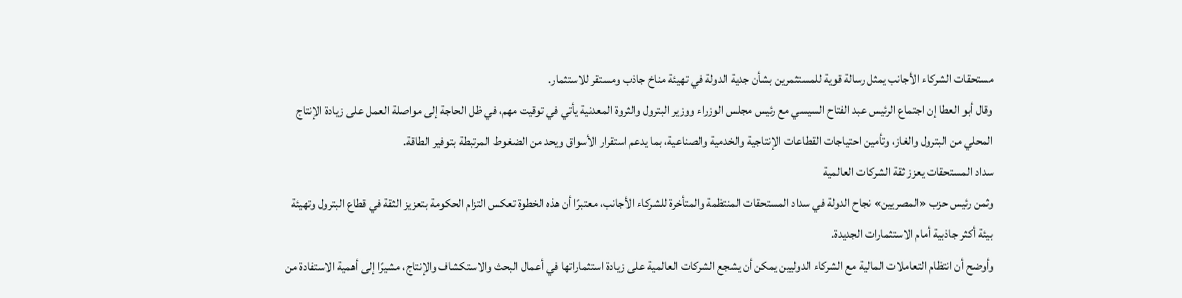مستحقات الشركاء الأجانب يمثل رسالة قوية للمستثمرين بشأن جدية الدولة في تهيئة مناخ جاذب ومستقر للاستثمار.
وقال أبو العطا إن اجتماع الرئيس عبد الفتاح السيسي مع رئيس مجلس الوزراء ووزير البترول والثروة المعدنية يأتي في توقيت مهم، في ظل الحاجة إلى مواصلة العمل على زيادة الإنتاج المحلي من البترول والغاز، وتأمين احتياجات القطاعات الإنتاجية والخدمية والصناعية، بما يدعم استقرار الأسواق ويحد من الضغوط المرتبطة بتوفير الطاقة.
سداد المستحقات يعزز ثقة الشركات العالمية
وثمن رئيس حزب «المصريين» نجاح الدولة في سداد المستحقات المنتظمة والمتأخرة للشركاء الأجانب، معتبرًا أن هذه الخطوة تعكس التزام الحكومة بتعزيز الثقة في قطاع البترول وتهيئة بيئة أكثر جاذبية أمام الاستثمارات الجديدة.
وأوضح أن انتظام التعاملات المالية مع الشركاء الدوليين يمكن أن يشجع الشركات العالمية على زيادة استثماراتها في أعمال البحث والاستكشاف والإنتاج، مشيرًا إلى أهمية الاستفادة من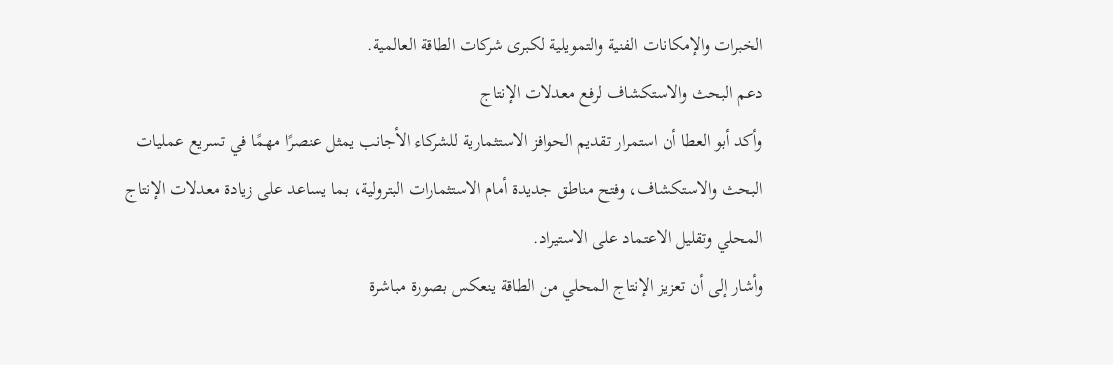الخبرات والإمكانات الفنية والتمويلية لكبرى شركات الطاقة العالمية.
دعم البحث والاستكشاف لرفع معدلات الإنتاج
وأكد أبو العطا أن استمرار تقديم الحوافز الاستثمارية للشركاء الأجانب يمثل عنصرًا مهمًا في تسريع عمليات البحث والاستكشاف، وفتح مناطق جديدة أمام الاستثمارات البترولية، بما يساعد على زيادة معدلات الإنتاج المحلي وتقليل الاعتماد على الاستيراد.
وأشار إلى أن تعزيز الإنتاج المحلي من الطاقة ينعكس بصورة مباشرة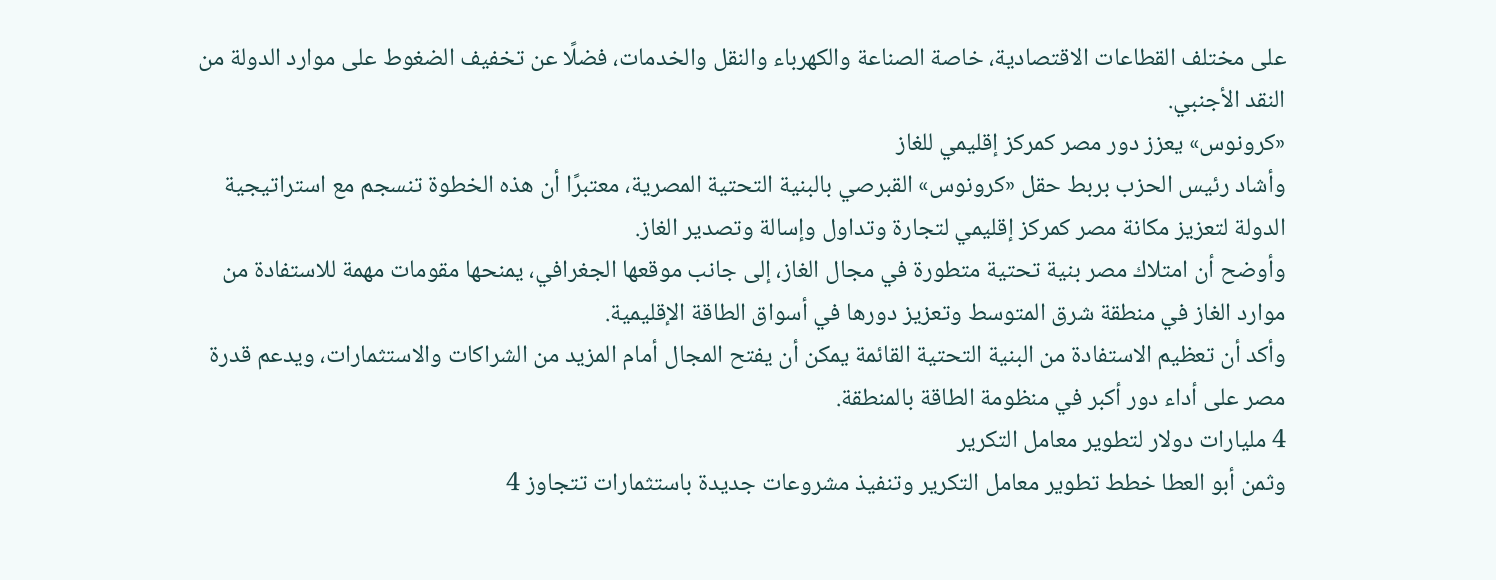على مختلف القطاعات الاقتصادية، خاصة الصناعة والكهرباء والنقل والخدمات، فضلًا عن تخفيف الضغوط على موارد الدولة من النقد الأجنبي.
«كرونوس» يعزز دور مصر كمركز إقليمي للغاز
وأشاد رئيس الحزب بربط حقل «كرونوس» القبرصي بالبنية التحتية المصرية، معتبرًا أن هذه الخطوة تنسجم مع استراتيجية الدولة لتعزيز مكانة مصر كمركز إقليمي لتجارة وتداول وإسالة وتصدير الغاز.
وأوضح أن امتلاك مصر بنية تحتية متطورة في مجال الغاز، إلى جانب موقعها الجغرافي، يمنحها مقومات مهمة للاستفادة من موارد الغاز في منطقة شرق المتوسط وتعزيز دورها في أسواق الطاقة الإقليمية.
وأكد أن تعظيم الاستفادة من البنية التحتية القائمة يمكن أن يفتح المجال أمام المزيد من الشراكات والاستثمارات، ويدعم قدرة مصر على أداء دور أكبر في منظومة الطاقة بالمنطقة.
4 مليارات دولار لتطوير معامل التكرير
وثمن أبو العطا خطط تطوير معامل التكرير وتنفيذ مشروعات جديدة باستثمارات تتجاوز 4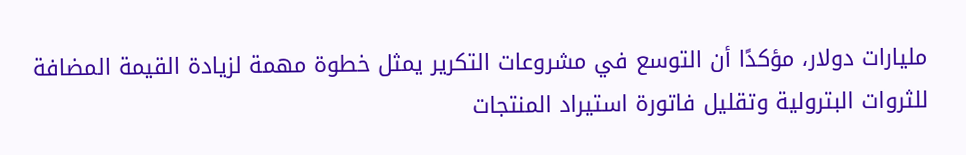مليارات دولار، مؤكدًا أن التوسع في مشروعات التكرير يمثل خطوة مهمة لزيادة القيمة المضافة للثروات البترولية وتقليل فاتورة استيراد المنتجات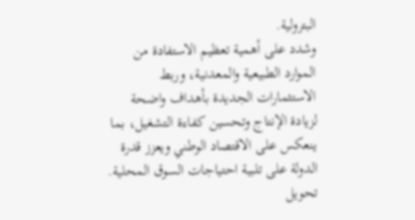البترولية.
وشدد على أهمية تعظيم الاستفادة من الموارد الطبيعية والمعدنية، وربط الاستثمارات الجديدة بأهداف واضحة لزيادة الإنتاج وتحسين كفاءة التشغيل، بما ينعكس على الاقتصاد الوطني ويعزز قدرة الدولة على تلبية احتياجات السوق المحلية.
تحويل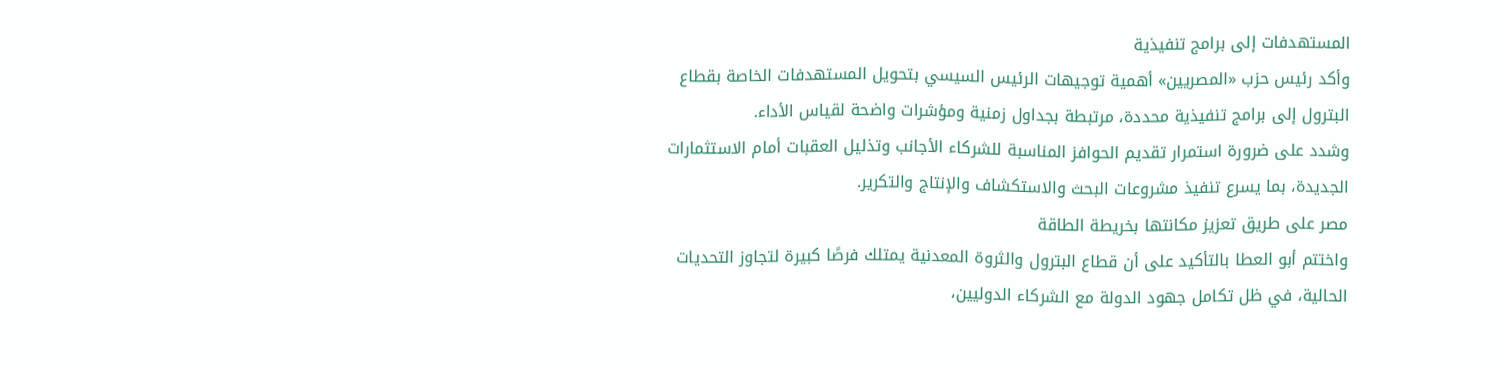المستهدفات إلى برامج تنفيذية
وأكد رئيس حزب «المصريين» أهمية توجيهات الرئيس السيسي بتحويل المستهدفات الخاصة بقطاع البترول إلى برامج تنفيذية محددة، مرتبطة بجداول زمنية ومؤشرات واضحة لقياس الأداء.
وشدد على ضرورة استمرار تقديم الحوافز المناسبة للشركاء الأجانب وتذليل العقبات أمام الاستثمارات الجديدة، بما يسرع تنفيذ مشروعات البحث والاستكشاف والإنتاج والتكرير.
مصر على طريق تعزيز مكانتها بخريطة الطاقة
واختتم أبو العطا بالتأكيد على أن قطاع البترول والثروة المعدنية يمتلك فرصًا كبيرة لتجاوز التحديات الحالية، في ظل تكامل جهود الدولة مع الشركاء الدوليين،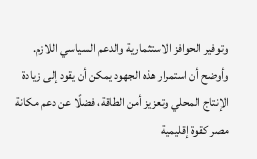وتوفير الحوافز الاستثمارية والدعم السياسي اللازم.
وأوضح أن استمرار هذه الجهود يمكن أن يقود إلى زيادة الإنتاج المحلي وتعزيز أمن الطاقة، فضلًا عن دعم مكانة مصر كقوة إقليمية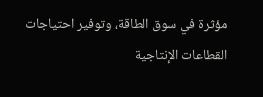مؤثرة في سوق الطاقة، وتوفير احتياجات القطاعات الإنتاجية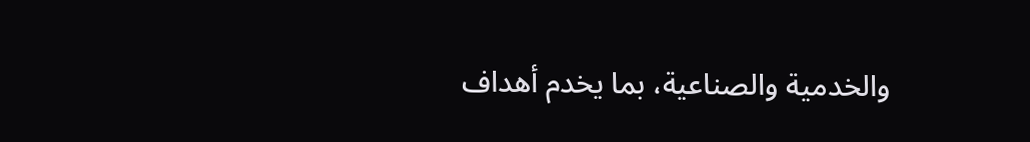والخدمية والصناعية، بما يخدم أهداف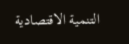التنمية الاقتصادية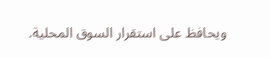ويحافظ على استقرار السوق المحلية.